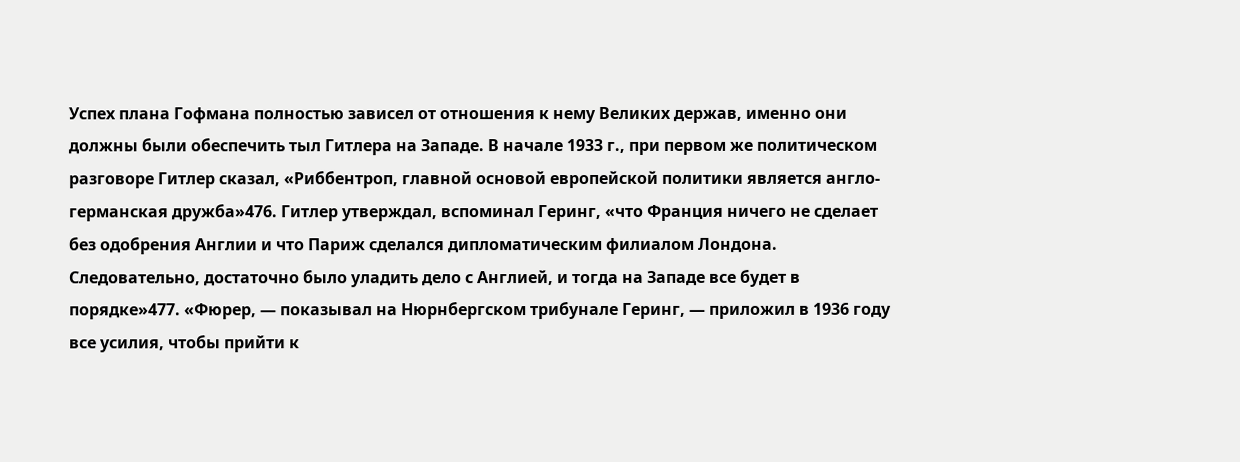Успех плана Гофмана полностью зависел от отношения к нему Великих держав, именно они должны были обеспечить тыл Гитлера на Западе. В начале 1933 г., при первом же политическом разговоре Гитлер сказал, «Риббентроп, главной основой европейской политики является англо-германская дружба»476. Гитлер утверждал, вспоминал Геринг, «что Франция ничего не сделает без одобрения Англии и что Париж сделался дипломатическим филиалом Лондона. Следовательно, достаточно было уладить дело с Англией, и тогда на Западе все будет в порядке»477. «Фюрер, — показывал на Нюрнбергском трибунале Геринг, — приложил в 1936 году все усилия, чтобы прийти к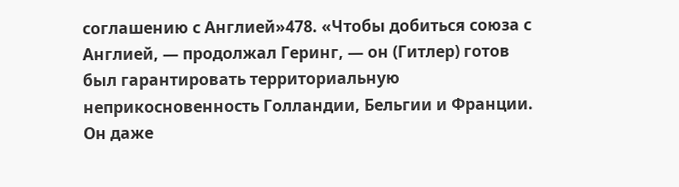соглашению с Англией»478. «Чтобы добиться союза с Англией, — продолжал Геринг, — он (Гитлер) готов был гарантировать территориальную неприкосновенность Голландии, Бельгии и Франции. Он даже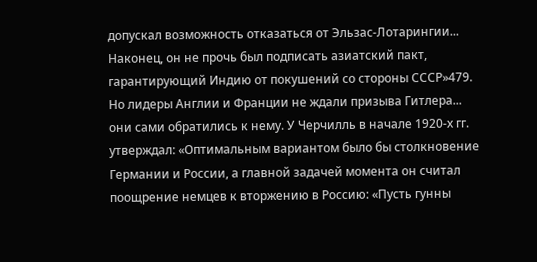допускал возможность отказаться от Эльзас-Лотарингии... Наконец, oн не прочь был подписать азиатский пакт, гарантирующий Индию от покушений со стороны СССР»479.
Но лидеры Англии и Франции не ждали призыва Гитлера... они сами обратились к нему. У Черчилль в начале 1920-х гг. утверждал: «Оптимальным вариантом было бы столкновение Германии и России, а главной задачей момента он считал поощрение немцев к вторжению в Россию: «Пусть гунны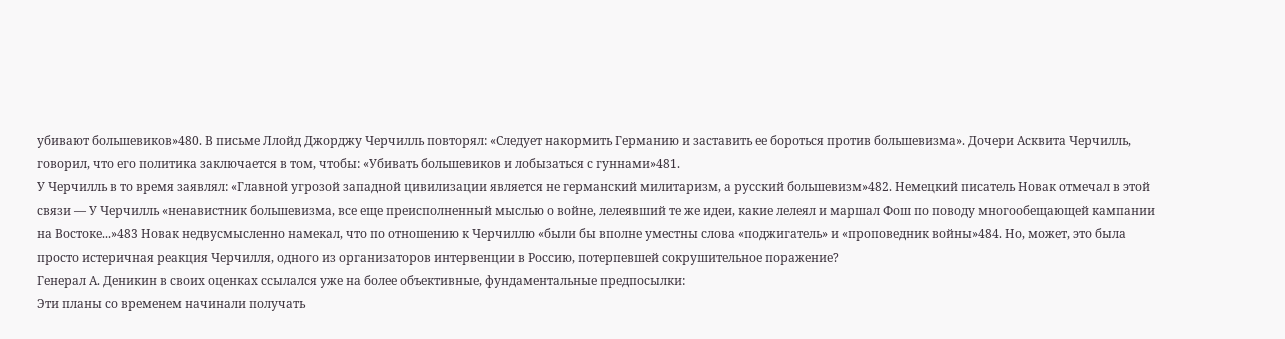убивают большевиков»480. В письме Ллойд Джорджу Черчилль повторял: «Следует накормить Германию и заставить ее бороться против большевизма». Дочери Асквита Черчилль, говорил, что его политика заключается в том, чтобы: «Убивать большевиков и лобызаться с гуннами»481.
У Черчилль в то время заявлял: «Главной угрозой западной цивилизации является не германский милитаризм, а русский большевизм»482. Немецкий писатель Новак отмечал в этой связи — У Черчилль «ненавистник большевизма, все еще преисполненный мыслью о войне, лелеявший те же идеи, какие лелеял и маршал Фош по поводу многообещающей кампании на Востоке...»483 Новак недвусмысленно намекал, что по отношению к Черчиллю «были бы вполне уместны слова «поджигатель» и «проповедник войны»484. Но, может, это была просто истеричная реакция Черчилля, одного из организаторов интервенции в Россию, потерпевшей сокрушительное поражение?
Генерал А. Деникин в своих оценках ссылался уже на более объективные, фундаментальные предпосылки:
Эти планы со временем начинали получать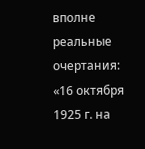вполне реальные очертания: «16 октября 1925 г. на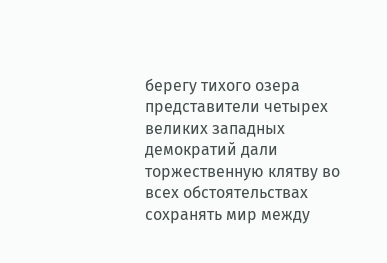берегу тихого озера представители четырех великих западных демократий дали торжественную клятву во всех обстоятельствах сохранять мир между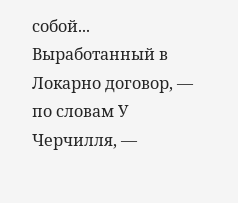собой... Выработанный в Локарно договор, — по словам У Черчилля, —